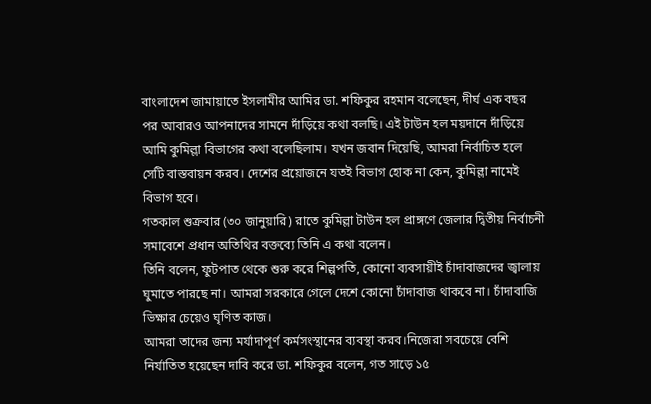বাংলাদেশ জামায়াতে ইসলামীর আমির ডা. শফিকুর রহমান বলেছেন, দীর্ঘ এক বছর পর আবারও আপনাদের সামনে দাঁড়িয়ে কথা বলছি। এই টাউন হল ময়দানে দাঁড়িয়ে আমি কুমিল্লা বিভাগের কথা বলেছিলাম। যখন জবান দিয়েছি, আমরা নির্বাচিত হলে সেটি বাস্তবায়ন করব। দেশের প্রয়োজনে যতই বিভাগ হোক না কেন, কুমিল্লা নামেই বিভাগ হবে।
গতকাল শুক্রবার (৩০ জানুয়ারি) রাতে কুমিল্লা টাউন হল প্রাঙ্গণে জেলার দ্বিতীয় নির্বাচনী সমাবেশে প্রধান অতিথির বক্তব্যে তিনি এ কথা বলেন।
তিনি বলেন, ফুটপাত থেকে শুরু করে শিল্পপতি, কোনো ব্যবসায়ীই চাঁদাবাজদের জ্বালায় ঘুমাতে পারছে না। আমরা সরকারে গেলে দেশে কোনো চাঁদাবাজ থাকবে না। চাঁদাবাজি ভিক্ষার চেয়েও ঘৃণিত কাজ।
আমরা তাদের জন্য মর্যাদাপূর্ণ কর্মসংস্থানের ব্যবস্থা করব।নিজেরা সবচেয়ে বেশি নির্যাতিত হয়েছেন দাবি করে ডা. শফিকুর বলেন, গত সাড়ে ১৫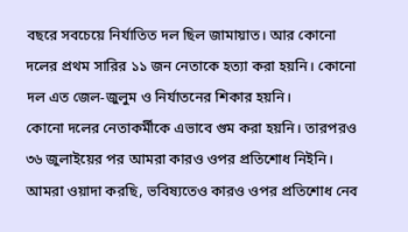বছরে সবচেয়ে নির্যাতিত দল ছিল জামায়াত। আর কোনো দলের প্রথম সারির ১১ জন নেতাকে হত্যা করা হয়নি। কোনো দল এত জেল-জুলুম ও নির্যাতনের শিকার হয়নি।
কোনো দলের নেতাকর্মীকে এভাবে গুম করা হয়নি। তারপরও ৩৬ জুলাইয়ের পর আমরা কারও ওপর প্রতিশোধ নিইনি। আমরা ওয়াদা করছি, ভবিষ্যতেও কারও ওপর প্রতিশোধ নেব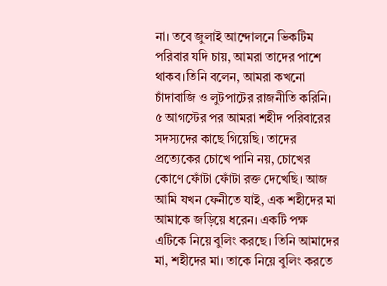না। তবে জুলাই আন্দোলনে ভিকটিম পরিবার যদি চায়, আমরা তাদের পাশে থাকব।তিনি বলেন, আমরা কখনো চাঁদাবাজি ও লুটপাটের রাজনীতি করিনি।
৫ আগস্টের পর আমরা শহীদ পরিবারের সদস্যদের কাছে গিয়েছি। তাদের প্রত্যেকের চোখে পানি নয়, চোখের কোণে ফোঁটা ফোঁটা রক্ত দেখেছি। আজ আমি যখন ফেনীতে যাই, এক শহীদের মা আমাকে জড়িয়ে ধরেন। একটি পক্ষ এটিকে নিয়ে বুলিং করছে। তিনি আমাদের মা, শহীদের মা। তাকে নিয়ে বুলিং করতে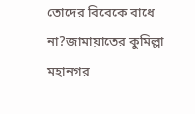তোদের বিবেকে বাধে না?জামায়াতের কুমিল্লা মহানগর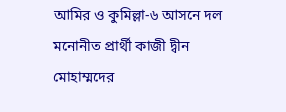আমির ও কুমিল্লা-৬ আসনে দল মনোনীত প্রার্থী কাজী দ্বীন মোহাম্মদের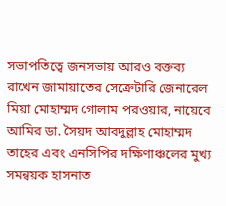সভাপতিত্বে জনসভায় আরও বক্তব্য রাখেন জামায়াতের সেক্রেটারি জেনারেল মিয়া মোহাম্মদ গোলাম পরওয়ার, নায়েবে আমির ডা. সৈয়দ আবদুল্লাহ মোহাম্মদ তাহের এবং এনসিপির দক্ষিণাঞ্চলের মুখ্য সমন্বয়ক হাসনাত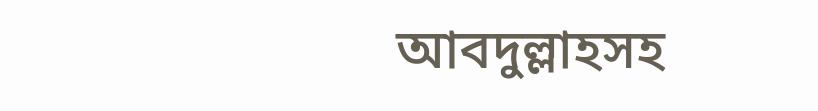আবদুল্লাহসহ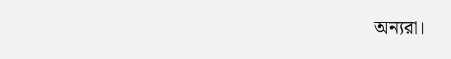অন্যরা।